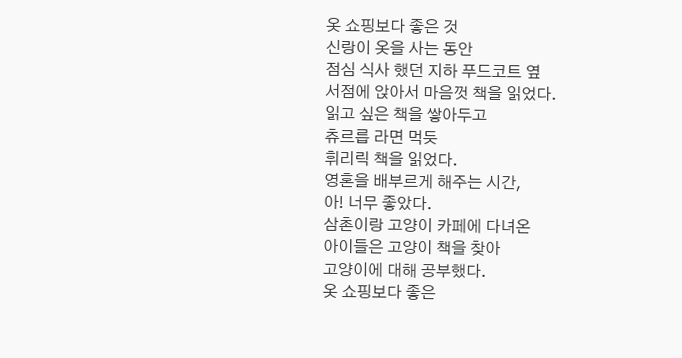옷 쇼핑보다 좋은 것
신랑이 옷을 사는 동안
점심 식사 했던 지하 푸드코트 옆
서점에 앉아서 마음껏 책을 읽었다.
읽고 싶은 책을 쌓아두고
츄르릅 라면 먹듯
휘리릭 책을 읽었다.
영혼을 배부르게 해주는 시간,
아! 너무 좋았다.
삼촌이랑 고양이 카페에 다녀온
아이들은 고양이 책을 찾아
고양이에 대해 공부했다.
옷 쇼핑보다 좋은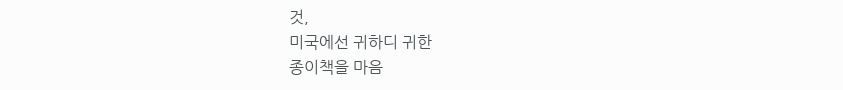것,
미국에선 귀하디 귀한
종이책을 마음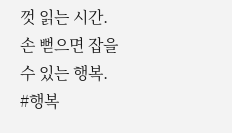껏 읽는 시간.
손 뻗으면 잡을 수 있는 행복.
#행복